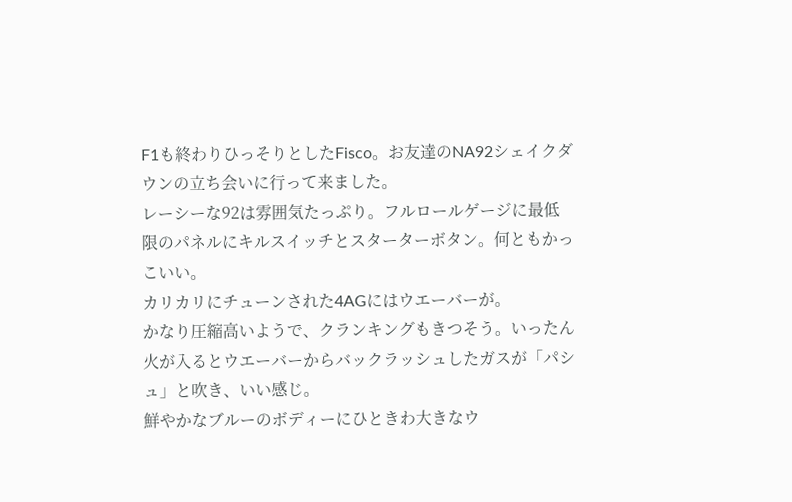F1も終わりひっそりとしたFisco。お友達のNA92シェイクダウンの立ち会いに行って来ました。
レーシーな92は雰囲気たっぷり。フルロールゲージに最低限のパネルにキルスイッチとスターターボタン。何ともかっこいい。
カリカリにチューンされた4AGにはウエーバーが。
かなり圧縮高いようで、クランキングもきつそう。いったん火が入るとウエーバーからバックラッシュしたガスが「パシュ」と吹き、いい感じ。
鮮やかなブルーのボディーにひときわ大きなウ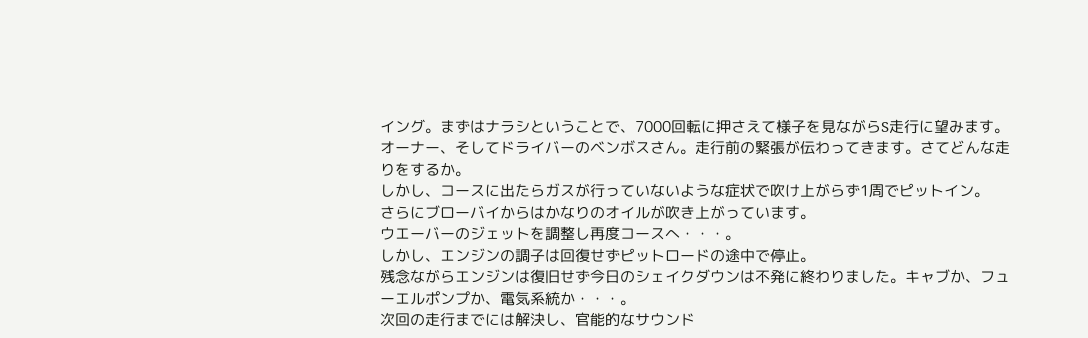イング。まずはナラシということで、7000回転に押さえて様子を見ながらS走行に望みます。
オーナー、そしてドライバーのベンボスさん。走行前の緊張が伝わってきます。さてどんな走りをするか。
しかし、コースに出たらガスが行っていないような症状で吹け上がらず1周でピットイン。
さらにブローバイからはかなりのオイルが吹き上がっています。
ウエーバーのジェットを調整し再度コースへ・・・。
しかし、エンジンの調子は回復せずピットロードの途中で停止。
残念ながらエンジンは復旧せず今日のシェイクダウンは不発に終わりました。キャブか、フューエルポンプか、電気系統か・・・。
次回の走行までには解決し、官能的なサウンド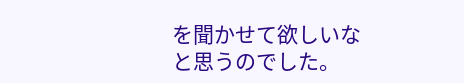を聞かせて欲しいなと思うのでした。